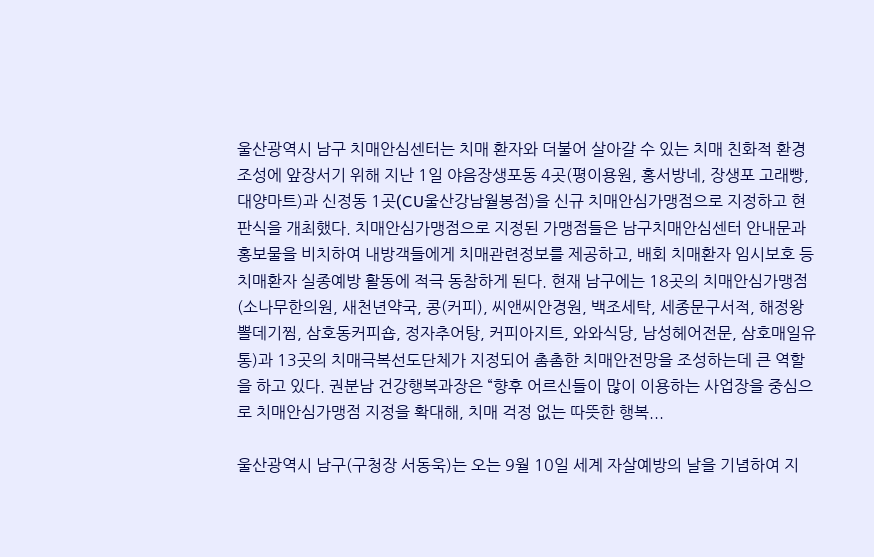울산광역시 남구 치매안심센터는 치매 환자와 더불어 살아갈 수 있는 치매 친화적 환경조성에 앞장서기 위해 지난 1일 야음장생포동 4곳(평이용원, 홍서방네, 장생포 고래빵, 대양마트)과 신정동 1곳(CU울산강남월봉점)을 신규 치매안심가맹점으로 지정하고 현판식을 개최했다. 치매안심가맹점으로 지정된 가맹점들은 남구치매안심센터 안내문과 홍보물을 비치하여 내방객들에게 치매관련정보를 제공하고, 배회 치매환자 임시보호 등 치매환자 실종예방 활동에 적극 동참하게 된다. 현재 남구에는 18곳의 치매안심가맹점(소나무한의원, 새천년약국, 콩(커피), 씨앤씨안경원, 백조세탁, 세종문구서적, 해정왕뽈데기찜, 삼호동커피숍, 정자추어탕, 커피아지트, 와와식당, 남성헤어전문, 삼호매일유통)과 13곳의 치매극복선도단체가 지정되어 촘촘한 치매안전망을 조성하는데 큰 역할을 하고 있다. 권분남 건강행복과장은 “향후 어르신들이 많이 이용하는 사업장을 중심으로 치매안심가맹점 지정을 확대해, 치매 걱정 없는 따뜻한 행복...

울산광역시 남구(구청장 서동욱)는 오는 9월 10일 세계 자살예방의 날을 기념하여 지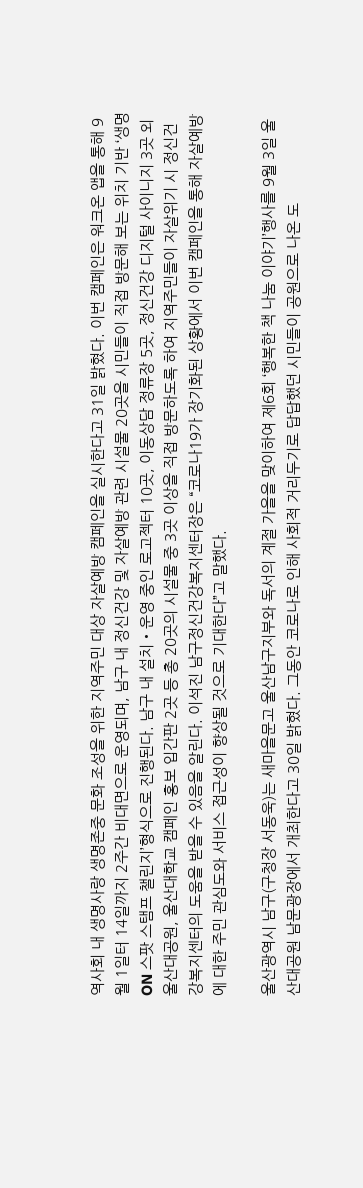역사회 내 생명사랑 생명존중 문화 조성을 위한 지역주민 대상 자살예방 캠페인을 실시한다고 31일 밝혔다. 이번 캠페인은 워크온 앱을 통해 9월 1일터 14일까지 2주간 비대면으로 운영되며, 남구 내 정신건강 및 자살예방 관련 시설물 20곳을 시민들이 직접 방문해 보는 위치 기반 ‘생명 ON 스팟 스탬프 챌린지’형식으로 진행된다. 남구 내 설치‧운영 중인 로고젝터 10곳, 이동상담 정류장 5곳, 정신건강 디지털 사이니지 3곳 외 울산대공원, 울산대학교 캠페인 홍보 입간판 2곳 등 총 20곳의 시설물 중 3곳 이상을 직접 방문하도록 하여 지역주민들이 자살위기 시 정신건강복지센터의 도움을 받을 수 있음을 알린다. 이석진 남구정신건강복지센터장은 “코로나19가 장기화된 상황에서 이번 캠페인을 통해 자살예방에 대한 주민 관심도와 서비스 접근성이 향상될 것으로 기대한다”고 말했다.

울산광역시 남구(구청장 서동욱)는 새마을문고 울산남구지부와 독서의 계절 가을을 맞이하여 제6회 ‘행복한 책 나눔 이야기’행사를 9월 3일 울산대공원 남문광장에서 개최한다고 30일 밝혔다. 그동안 코로나로 인해 사회적 거리두기로 답답했던 시민들이 공원으로 나온 도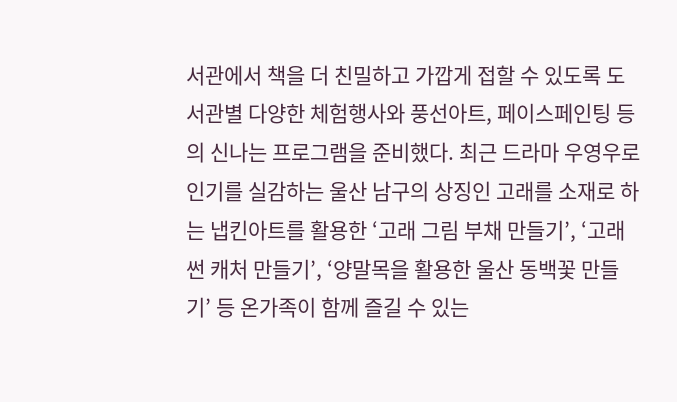서관에서 책을 더 친밀하고 가깝게 접할 수 있도록 도서관별 다양한 체험행사와 풍선아트, 페이스페인팅 등의 신나는 프로그램을 준비했다. 최근 드라마 우영우로 인기를 실감하는 울산 남구의 상징인 고래를 소재로 하는 냅킨아트를 활용한 ‘고래 그림 부채 만들기’, ‘고래 썬 캐처 만들기’, ‘양말목을 활용한 울산 동백꽃 만들기’ 등 온가족이 함께 즐길 수 있는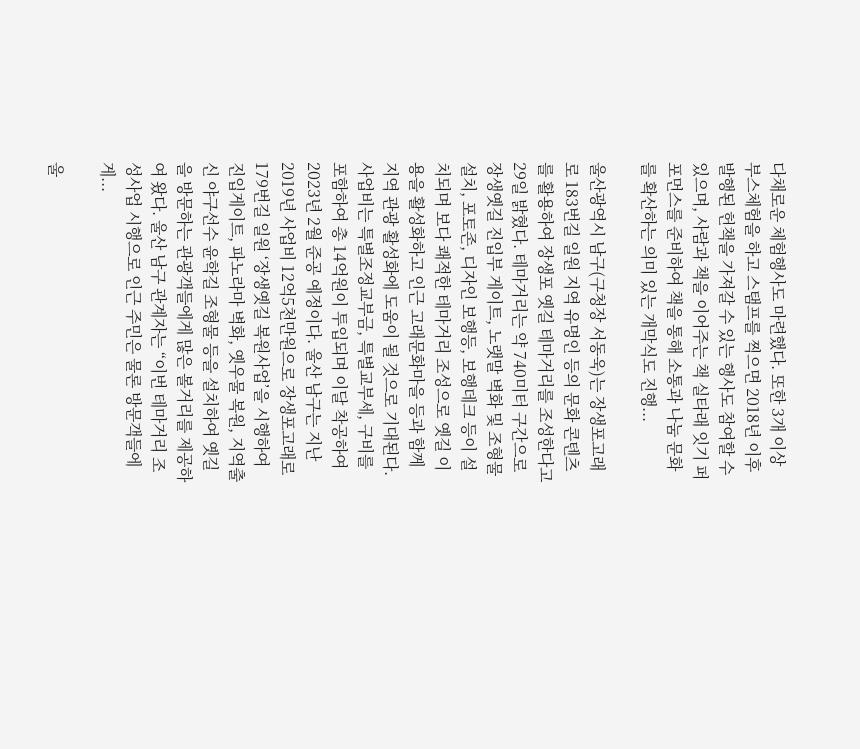다채로운 체험행사도 마련했다. 또한 3개 이상 부스체험을 하고 스탬프를 찍으면 2018년 이후 발행된 헌책을 가져갈 수 있는 행사도 참여할 수 있으며, 사람과 책을 이어주는 책 실타래 잇기 퍼포먼스를 준비하여 책을 통해 소통과 나눔 문화를 확산하는 의미 있는 개막식도 진행...

울산광역시 남구(구청장 서동욱)는 장생포고래로 183번길 일원 지역 유명인 등의 문화 콘텐츠를 활용하여 장생포 옛길 테마거리를 조성한다고 29일 밝혔다. 테마거리는 약 740미터 구간으로 장생옛길 진입부 게이트, 노랫말 벽화 및 조형물 설치, 포토존, 디자인 보행등, 보행데크 등이 설치되며 보다 쾌적한 테마거리 조성으로 옛길 이용을 활성화하고 인근 고래문화마을 등과 함께 지역 관광 활성화에 도움이 될 것으로 기대된다. 사업비는 특별조정교부금, 특별교부세, 구비를 포함하여 총 14억원이 투입되며 이달 착공하여 2023년 2월 준공 예정이다. 울산 남구는 지난 2019년 사업비 12억5천만원으로 장생포고래로179번길 일원 ‘장생옛길 복원사업’을 시행하여 진입게이트, 파노라마 벽화, 옛우물 복원, 지역출신 야구선수 윤학길 조형물 등을 설치하여 옛길을 방문하는 관광객들에게 많은 볼거리를 제공하여 왔다. 울산 남구 관계자는 “이번 테마거리 조성사업 시행으로 인근 주민은 물론 방문객들에게...

울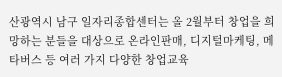산광역시 남구 일자리종합센터는 올 2월부터 창업을 희망하는 분들을 대상으로 온라인판매, 디지털마케팅, 메타버스 등 여러 가지 다양한 창업교육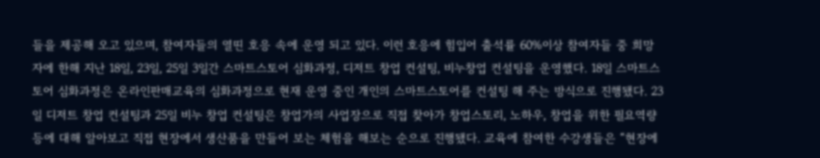들을 제공해 오고 있으며, 참여자들의 열띤 호응 속에 운영 되고 있다. 이런 호응에 힘입어 출석률 60%이상 참여자들 중 희망자에 한해 지난 18일, 23일, 25일 3일간 스마트스토어 심화과정, 디저트 창업 컨설팅, 비누창업 컨설팅을 운영했다. 18일 스마트스토어 심화과정은 온라인판매교육의 심화과정으로 현재 운영 중인 개인의 스마트스토어를 컨설팅 해 주는 방식으로 진행됐다. 23일 디저트 창업 컨설팅과 25일 비누 창업 컨설팅은 창업가의 사업장으로 직접 찾아가 창업스토리, 노하우, 창업을 위한 필요역량 등에 대해 알아보고 직접 현장에서 생산품을 만들어 보는 체험을 해보는 순으로 진행됐다. 교육에 참여한 수강생들은 “현장에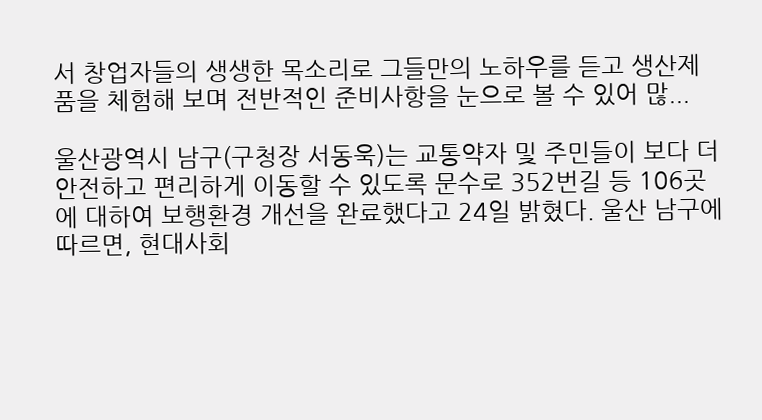서 창업자들의 생생한 목소리로 그들만의 노하우를 듣고 생산제품을 체험해 보며 전반적인 준비사항을 눈으로 볼 수 있어 많...

울산광역시 남구(구청장 서동욱)는 교통약자 및 주민들이 보다 더 안전하고 편리하게 이동할 수 있도록 문수로 352번길 등 106곳에 대하여 보행환경 개선을 완료했다고 24일 밝혔다. 울산 남구에 따르면, 현대사회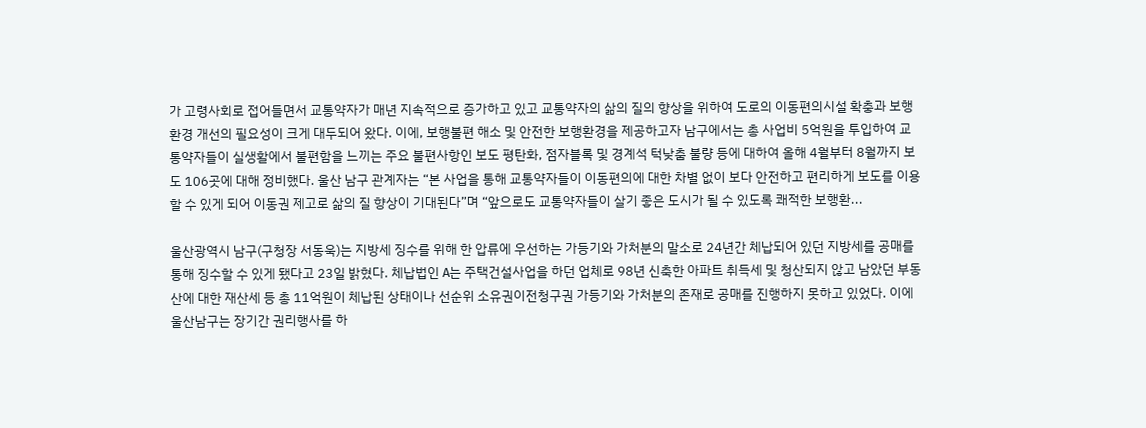가 고령사회로 접어들면서 교통약자가 매년 지속적으로 증가하고 있고 교통약자의 삶의 질의 향상을 위하여 도로의 이동편의시설 확충과 보행환경 개선의 필요성이 크게 대두되어 왔다. 이에, 보행불편 해소 및 안전한 보행환경을 제공하고자 남구에서는 총 사업비 5억원을 투입하여 교통약자들이 실생활에서 불편함을 느끼는 주요 불편사항인 보도 평탄화, 점자블록 및 경계석 턱낮춤 불량 등에 대하여 올해 4월부터 8월까지 보도 106곳에 대해 정비했다. 울산 남구 관계자는 “본 사업을 통해 교통약자들이 이동편의에 대한 차별 없이 보다 안전하고 편리하게 보도를 이용할 수 있게 되어 이동권 제고로 삶의 질 향상이 기대된다”며 “앞으로도 교통약자들이 살기 좋은 도시가 될 수 있도록 쾌적한 보행환...

울산광역시 남구(구청장 서동욱)는 지방세 징수를 위해 한 압류에 우선하는 가등기와 가처분의 말소로 24년간 체납되어 있던 지방세를 공매를 통해 징수할 수 있게 됐다고 23일 밝혔다. 체납법인 A는 주택건설사업을 하던 업체로 98년 신축한 아파트 취득세 및 청산되지 않고 남았던 부동산에 대한 재산세 등 총 11억원이 체납된 상태이나 선순위 소유권이전청구권 가등기와 가처분의 존재로 공매를 진행하지 못하고 있었다. 이에 울산남구는 장기간 권리행사를 하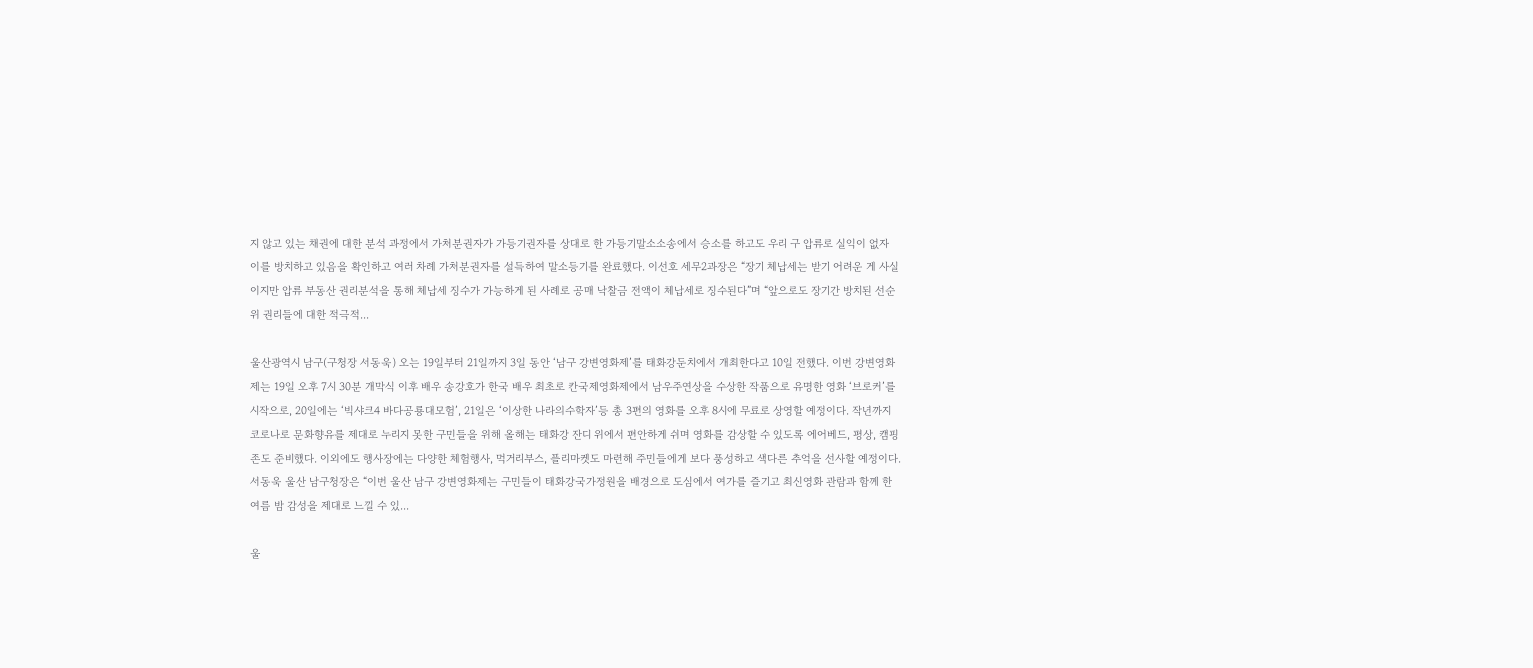지 않고 있는 채권에 대한 분석 과정에서 가처분권자가 가등기권자를 상대로 한 가등기말소소송에서 승소를 하고도 우리 구 압류로 실익이 없자 이를 방치하고 있음을 확인하고 여러 차례 가처분권자를 설득하여 말소등기를 완료했다. 이선호 세무2과장은 “장기 체납세는 받기 어려운 게 사실이지만 압류 부동산 권리분석을 통해 체납세 징수가 가능하게 된 사례로 공매 낙찰금 전액이 체납세로 징수된다”며 “앞으로도 장기간 방치된 선순위 권리들에 대한 적극적...

울산광역시 남구(구청장 서동욱) 오는 19일부터 21일까지 3일 동안 ‘남구 강변영화제’를 태화강둔치에서 개최한다고 10일 전했다. 이번 강변영화제는 19일 오후 7시 30분 개막식 이후 배우 송강호가 한국 배우 최초로 칸국제영화제에서 남우주연상을 수상한 작품으로 유명한 영화 ‘브로커’를 시작으로, 20일에는 ‘빅샤크4 바다공룡대모험’, 21일은 ‘이상한 나라의수학자’등 총 3편의 영화를 오후 8시에 무료로 상영할 예정이다. 작년까지 코로나로 문화향유를 제대로 누리지 못한 구민들을 위해 올해는 태화강 잔디 위에서 편안하게 쉬며 영화를 감상할 수 있도록 에어베드, 평상, 캠핑존도 준비했다. 이외에도 행사장에는 다양한 체험행사, 먹거리부스, 플리마켓도 마련해 주민들에게 보다 풍성하고 색다른 추억을 선사할 예정이다. 서동욱 울산 남구청장은 “이번 울산 남구 강변영화제는 구민들이 태화강국가정원을 배경으로 도심에서 여가를 즐기고 최신영화 관람과 함께 한여름 밤 감성을 제대로 느낄 수 있...

울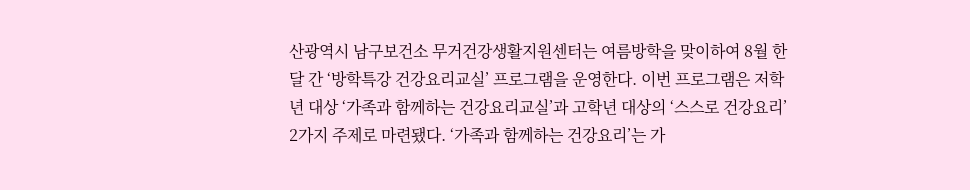산광역시 남구보건소 무거건강생활지원센터는 여름방학을 맞이하여 8월 한 달 간 ‘방학특강 건강요리교실’ 프로그램을 운영한다. 이번 프로그램은 저학년 대상 ‘가족과 함께하는 건강요리교실’과 고학년 대상의 ‘스스로 건강요리’ 2가지 주제로 마련됐다. ‘가족과 함께하는 건강요리’는 가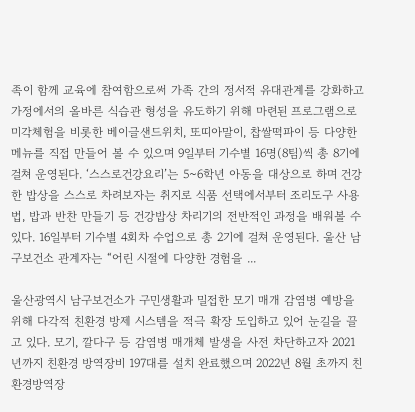족이 함께 교육에 참여함으로써 가족 간의 정서적 유대관계를 강화하고 가정에서의 올바른 식습관 형성을 유도하기 위해 마련된 프로그램으로 미각체험을 비롯한 베이글샌드위치, 또띠아말이, 찹쌀떡파이 등 다양한 메뉴를 직접 만들어 볼 수 있으며 9일부터 기수별 16명(8팀)씩 총 8기에 걸쳐 운영된다. ‘스스로건강요리’는 5~6학년 아동을 대상으로 하며 건강한 밥상을 스스로 차려보자는 취지로 식품 선택에서부터 조리도구 사용법, 밥과 반찬 만들기 등 건강밥상 차리기의 전반적인 과정을 배워볼 수 있다. 16일부터 기수별 4회차 수업으로 총 2기에 걸쳐 운영된다. 울산 남구보건소 관계자는 “어린 시절에 다양한 경험을 ...

울산광역시 남구보건소가 구민생활과 밀접한 모기 매개 감염병 예방을 위해 다각적 친환경 방제 시스템을 적극 확장 도입하고 있어 눈길을 끌고 있다. 모기, 깔다구 등 감염병 매개체 발생을 사전 차단하고자 2021년까지 친환경 방역장비 197대를 설치 완료했으며 2022년 8월 초까지 친환경방역장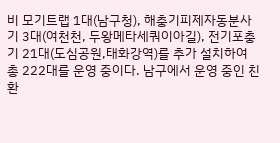비 모기트랩 1대(남구청), 해충기피제자동분사기 3대(여천천, 두왕메타세쿼이아길), 전기포충기 21대(도심공원,태화강역)를 추가 설치하여 총 222대를 운영 중이다. 남구에서 운영 중인 친환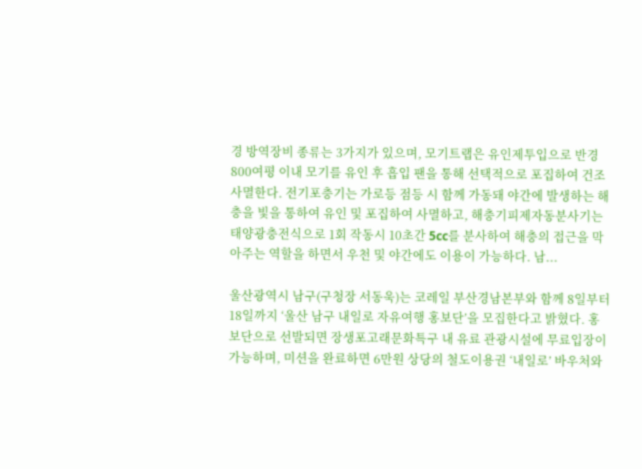경 방역장비 종류는 3가지가 있으며, 모기트랩은 유인제투입으로 반경 800여평 이내 모기를 유인 후 흡입 팬을 통해 선택적으로 포집하여 건조사멸한다. 전기포충기는 가로등 점등 시 함께 가동돼 야간에 발생하는 해충을 빛을 통하여 유인 및 포집하여 사멸하고, 해충기피제자동분사기는 태양광충전식으로 1회 작동시 10초간 5cc를 분사하여 해충의 접근을 막아주는 역할을 하면서 우천 및 야간에도 이용이 가능하다. 남...

울산광역시 남구(구청장 서동욱)는 코레일 부산경남본부와 함께 8일부터 18일까지 ‘울산 남구 내일로 자유여행 홍보단’을 모집한다고 밝혔다. 홍보단으로 선발되면 장생포고래문화특구 내 유료 관광시설에 무료입장이 가능하며, 미션을 완료하면 6만원 상당의 철도이용권 ‘내일로’ 바우처와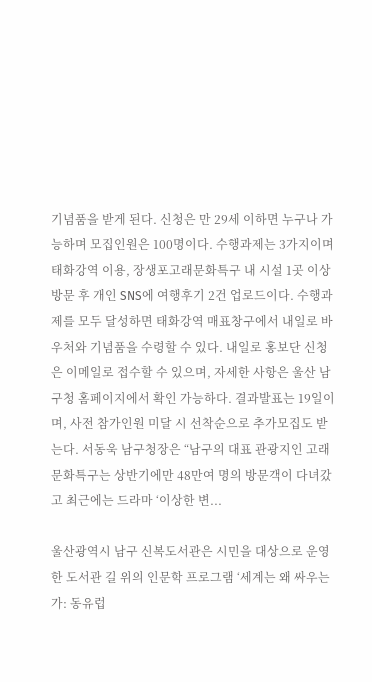기념품을 받게 된다. 신청은 만 29세 이하면 누구나 가능하며 모집인원은 100명이다. 수행과제는 3가지이며 태화강역 이용, 장생포고래문화특구 내 시설 1곳 이상 방문 후 개인 SNS에 여행후기 2건 업로드이다. 수행과제를 모두 달성하면 태화강역 매표창구에서 내일로 바우처와 기념품을 수령할 수 있다. 내일로 홍보단 신청은 이메일로 접수할 수 있으며, 자세한 사항은 울산 남구청 홈페이지에서 확인 가능하다. 결과발표는 19일이며, 사전 참가인원 미달 시 선착순으로 추가모집도 받는다. 서동욱 남구청장은 “남구의 대표 관광지인 고래문화특구는 상반기에만 48만여 명의 방문객이 다녀갔고 최근에는 드라마 ‘이상한 변...

울산광역시 남구 신복도서관은 시민을 대상으로 운영한 도서관 길 위의 인문학 프로그램 ‘세계는 왜 싸우는가: 동유럽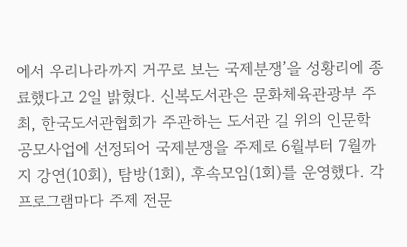에서 우리나라까지 거꾸로 보는 국제분쟁’을 성황리에 종료했다고 2일 밝혔다. 신복도서관은 문화체육관광부 주최, 한국도서관협회가 주관하는 도서관 길 위의 인문학 공모사업에 선정되어 국제분쟁을 주제로 6월부터 7월까지 강연(10회), 탐방(1회), 후속모임(1회)를 운영했다. 각 프로그램마다 주제 전문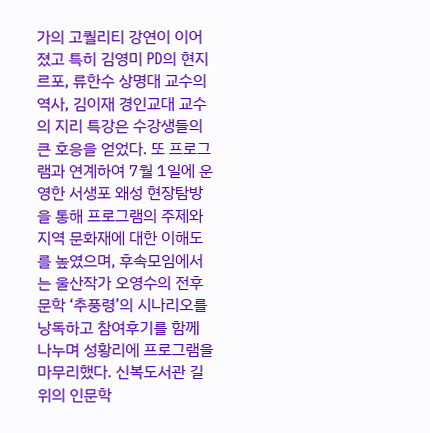가의 고퀄리티 강연이 이어졌고 특히 김영미 PD의 현지르포, 류한수 상명대 교수의 역사, 김이재 경인교대 교수의 지리 특강은 수강생들의 큰 호응을 얻었다. 또 프로그램과 연계하여 7월 1일에 운영한 서생포 왜성 현장탐방을 통해 프로그램의 주제와 지역 문화재에 대한 이해도를 높였으며, 후속모임에서는 울산작가 오영수의 전후문학 ‘추풍령’의 시나리오를 낭독하고 참여후기를 함께 나누며 성황리에 프로그램을 마무리했다. 신복도서관 길 위의 인문학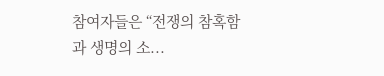참여자들은 “전쟁의 참혹함과 생명의 소...